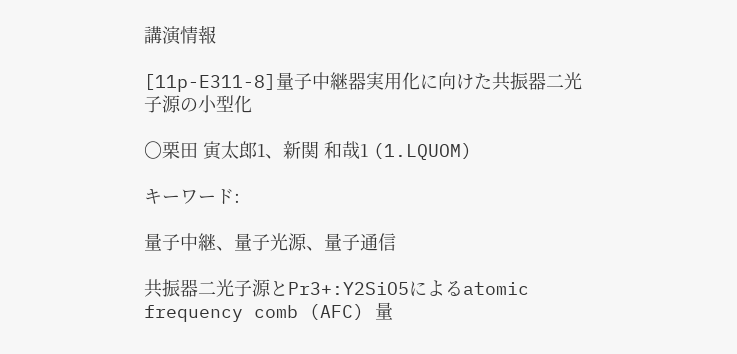講演情報

[11p-E311-8]量子中継器実用化に向けた共振器二光子源の小型化

〇栗田 寅太郎1、新関 和哉1 (1.LQUOM)

キーワード:

量子中継、量子光源、量子通信

共振器二光子源とPr3+:Y2SiO5によるatomic frequency comb (AFC) 量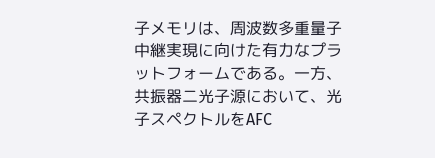子メモリは、周波数多重量子中継実現に向けた有力なプラットフォームである。一方、共振器二光子源において、光子スペクトルをAFC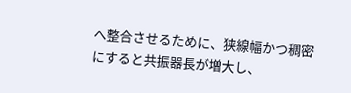へ整合させるために、狭線幅かつ稠密にすると共振器長が増大し、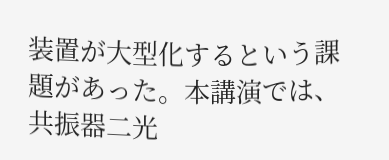装置が大型化するという課題があった。本講演では、共振器二光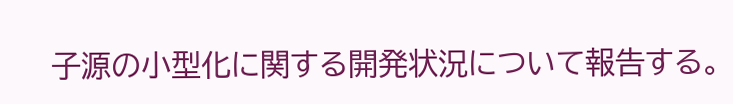子源の小型化に関する開発状況について報告する。